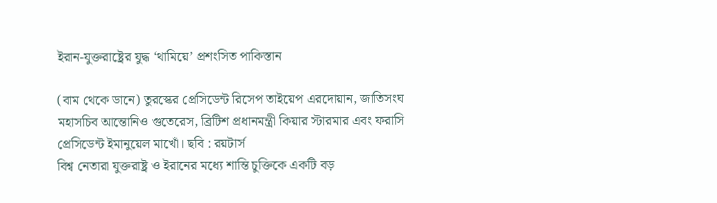ইরান-যুক্তরাষ্ট্রের যুদ্ধ ‘থামিয়ে’ প্রশংসিত পাকিস্তান

(বাম থেকে ডানে) তুরস্কের প্রেসিডেন্ট রিসেপ তাইয়েপ এরদোয়ান, জাতিসংঘ মহাসচিব আন্তোনিও গুতেরেস, ব্রিটিশ প্রধানমন্ত্রী কিয়ার স্টারমার এবং ফরাসি প্রেসিডেন্ট ইমানুয়েল মাখোঁ। ছবি : রয়টার্স
বিশ্ব নেতারা যুক্তরাষ্ট্র ও ইরানের মধ্যে শান্তি চুক্তিকে একটি বড়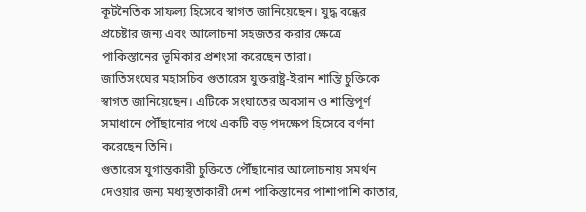কূটনৈতিক সাফল্য হিসেবে স্বাগত জানিয়েছেন। যুদ্ধ বন্ধের প্রচেষ্টার জন্য এবং আলোচনা সহজতর করার ক্ষেত্রে পাকিস্তানের ভূমিকার প্রশংসা করেছেন তারা।
জাতিসংঘের মহাসচিব গুতারেস যুক্তরাষ্ট্র-ইরান শান্তি চুক্তিকে স্বাগত জানিয়েছেন। এটিকে সংঘাতের অবসান ও শান্তিপূর্ণ সমাধানে পৌঁছানোর পথে একটি বড় পদক্ষেপ হিসেবে বর্ণনা করেছেন তিনি।
গুতারেস যুগান্তকারী চুক্তিতে পৌঁছানোর আলোচনায় সমর্থন দেওয়ার জন্য মধ্যস্থতাকারী দেশ পাকিস্তানের পাশাপাশি কাতার,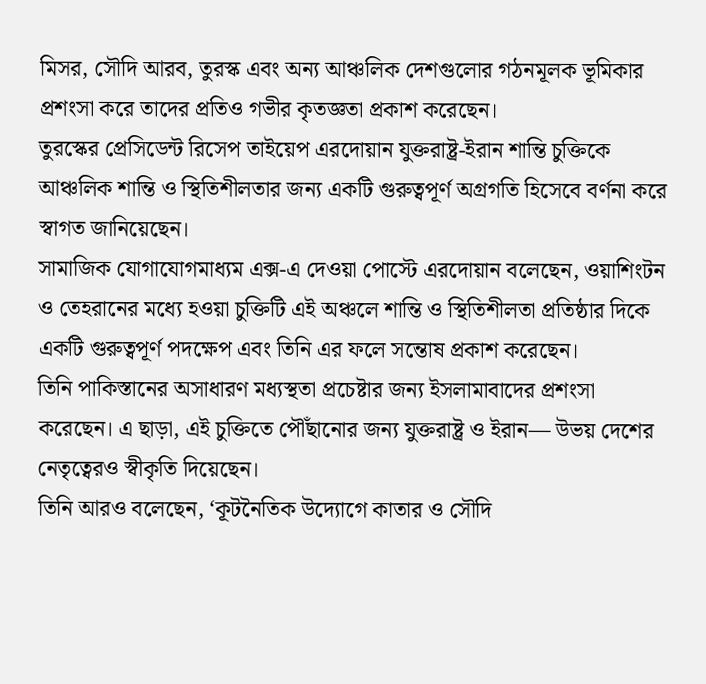মিসর, সৌদি আরব, তুরস্ক এবং অন্য আঞ্চলিক দেশগুলোর গঠনমূলক ভূমিকার প্রশংসা করে তাদের প্রতিও গভীর কৃতজ্ঞতা প্রকাশ করেছেন।
তুরস্কের প্রেসিডেন্ট রিসেপ তাইয়েপ এরদোয়ান যুক্তরাষ্ট্র-ইরান শান্তি চুক্তিকে আঞ্চলিক শান্তি ও স্থিতিশীলতার জন্য একটি গুরুত্বপূর্ণ অগ্রগতি হিসেবে বর্ণনা করে স্বাগত জানিয়েছেন।
সামাজিক যোগাযোগমাধ্যম এক্স-এ দেওয়া পোস্টে এরদোয়ান বলেছেন, ওয়াশিংটন ও তেহরানের মধ্যে হওয়া চুক্তিটি এই অঞ্চলে শান্তি ও স্থিতিশীলতা প্রতিষ্ঠার দিকে একটি গুরুত্বপূর্ণ পদক্ষেপ এবং তিনি এর ফলে সন্তোষ প্রকাশ করেছেন।
তিনি পাকিস্তানের অসাধারণ মধ্যস্থতা প্রচেষ্টার জন্য ইসলামাবাদের প্রশংসা করেছেন। এ ছাড়া, এই চুক্তিতে পৌঁছানোর জন্য যুক্তরাষ্ট্র ও ইরান— উভয় দেশের নেতৃত্বেরও স্বীকৃতি দিয়েছেন।
তিনি আরও বলেছেন, ‘কূটনৈতিক উদ্যোগে কাতার ও সৌদি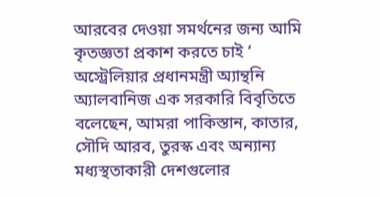আরবের দেওয়া সমর্থনের জন্য আমি কৃতজ্ঞতা প্রকাশ করতে চাই ‘
অস্ট্রেলিয়ার প্রধানমন্ত্রী অ্যান্থনি অ্যালবানিজ এক সরকারি বিবৃতিতে বলেছেন, আমরা পাকিস্তান, কাতার, সৌদি আরব, তুরস্ক এবং অন্যান্য মধ্যস্থতাকারী দেশগুলোর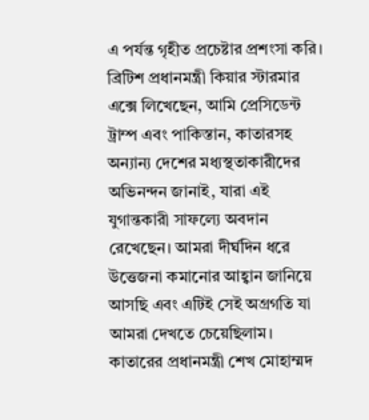এ পর্যন্ত গৃহীত প্রচেষ্টার প্রশংসা করি।
ব্রিটিশ প্রধানমন্ত্রী কিয়ার স্টারমার এক্সে লিখেছেন, আমি প্রেসিডেন্ট ট্রাম্প এবং পাকিস্তান, কাতারসহ অন্যান্য দেশের মধ্যস্থতাকারীদের অভিনন্দন জানাই, যারা এই যুগান্তকারী সাফল্যে অবদান রেখেছেন। আমরা দীর্ঘদিন ধরে উত্তেজনা কমানোর আহ্বান জানিয়ে আসছি এবং এটিই সেই অগ্রগতি যা আমরা দেখতে চেয়েছিলাম।
কাতারের প্রধানমন্ত্রী শেখ মোহাম্মদ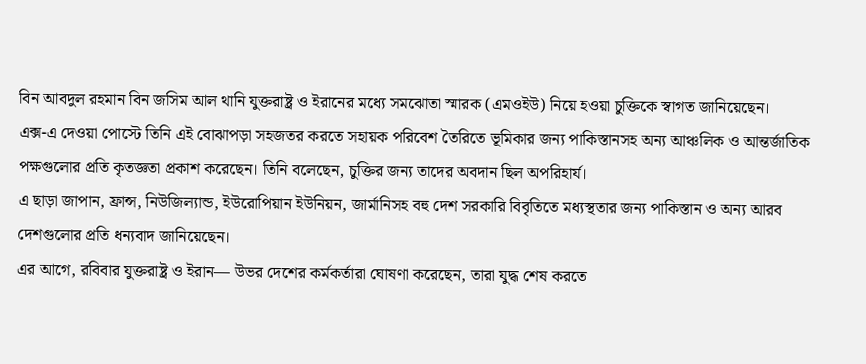বিন আবদুল রহমান বিন জসিম আল থানি যুক্তরাষ্ট্র ও ইরানের মধ্যে সমঝোতা স্মারক (এমওইউ) নিয়ে হওয়া চুক্তিকে স্বাগত জানিয়েছেন।
এক্স-এ দেওয়া পোস্টে তিনি এই বোঝাপড়া সহজতর করতে সহায়ক পরিবেশ তৈরিতে ভূমিকার জন্য পাকিস্তানসহ অন্য আঞ্চলিক ও আন্তর্জাতিক পক্ষগুলোর প্রতি কৃতজ্ঞতা প্রকাশ করেছেন। তিনি বলেছেন, চুক্তির জন্য তাদের অবদান ছিল অপরিহার্য।
এ ছাড়া জাপান, ফ্রান্স, নিউজিল্যান্ড, ইউরোপিয়ান ইউনিয়ন, জার্মানিসহ বহু দেশ সরকারি বিবৃতিতে মধ্যস্থতার জন্য পাকিস্তান ও অন্য আরব দেশগুলোর প্রতি ধন্যবাদ জানিয়েছেন।
এর আগে, রবিবার যুক্তরাষ্ট্র ও ইরান— উভর দেশের কর্মকর্তারা ঘোষণা করেছেন, তারা যুদ্ধ শেষ করতে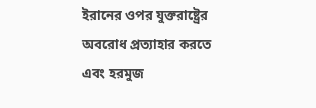ইরানের ওপর যুক্তরাষ্ট্রের অবরোধ প্রত্যাহার করতে এবং হরমুজ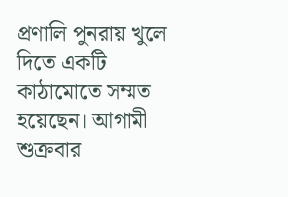প্রণালি পুনরায় খুলে দিতে একটি কাঠামোতে সম্মত হয়েছেন। আগামী শুক্রবার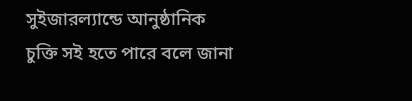সুইজারল্যান্ডে আনুষ্ঠানিক চুক্তি সই হতে পারে বলে জানা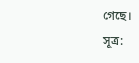গেছে।
সূত্র: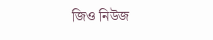জিও নিউজ